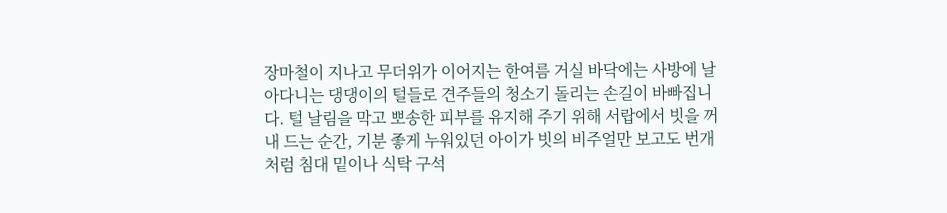장마철이 지나고 무더위가 이어지는 한여름 거실 바닥에는 사방에 날아다니는 댕댕이의 털들로 견주들의 청소기 돌리는 손길이 바빠집니다. 털 날림을 막고 뽀송한 피부를 유지해 주기 위해 서랍에서 빗을 꺼내 드는 순간, 기분 좋게 누워있던 아이가 빗의 비주얼만 보고도 번개처럼 침대 밑이나 식탁 구석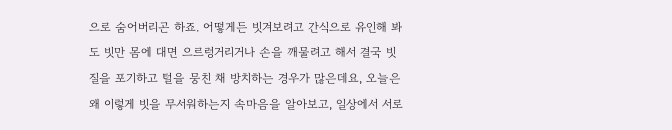으로 숨어버리곤 하죠. 어떻게든 빗겨보려고 간식으로 유인해 봐도 빗만 몸에 대면 으르렁거리거나 손을 깨물려고 해서 결국 빗질을 포기하고 털을 뭉친 채 방치하는 경우가 많은데요, 오늘은 왜 이렇게 빗을 무서워하는지 속마음을 알아보고, 일상에서 서로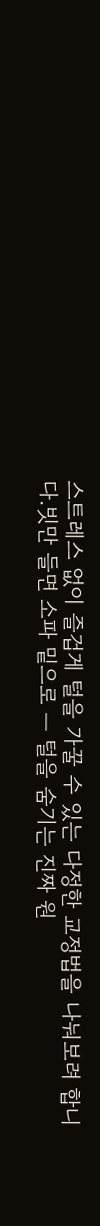스트레스 없이 즐겁게 털을 가꿀 수 있는 다정한 교정법을 나눠보려 합니다.빗만 들면 소파 밑으로 — 털을 숨기는 진짜 원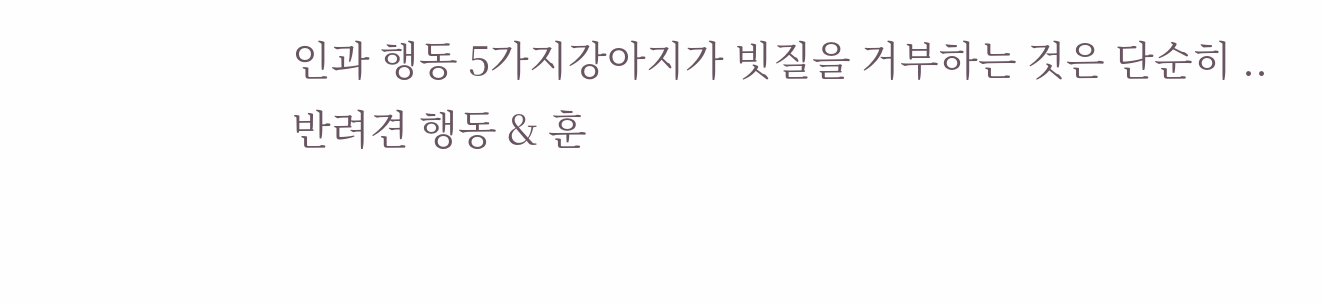인과 행동 5가지강아지가 빗질을 거부하는 것은 단순히 ..
반려견 행동 & 훈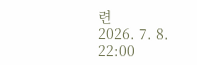련
2026. 7. 8. 22:00